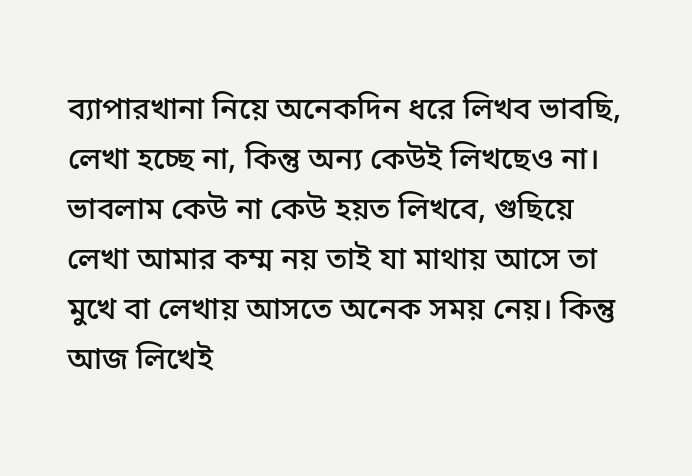ব্যাপারখানা নিয়ে অনেকদিন ধরে লিখব ভাবছি, লেখা হচ্ছে না, কিন্তু অন্য কেউই লিখছেও না। ভাবলাম কেউ না কেউ হয়ত লিখবে, গুছিয়ে লেখা আমার কম্ম নয় তাই যা মাথায় আসে তা মুখে বা লেখায় আসতে অনেক সময় নেয়। কিন্তু আজ লিখেই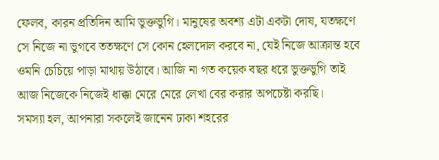ফেলব, কারন প্রতিদিন আমি ভুক্তভুগি। মানুষের অবশ্য এটা একটা দোষ, যতক্ষণে সে নিজে না ভুগবে ততক্ষণে সে কোন হেলদোল করবে না, যেই নিজে আক্রান্ত হবে ওমনি চেচিয়ে পাড়া মাথায় উঠাবে। আজি না গত কয়েক বছর ধরে ভুক্তভুগি তাই আজ নিজেকে নিজেই ধাক্কা মেরে মেরে লেখা বের করার অপচেষ্টা করছি।
সমস্যা হল, আপনারা সকলেই জানেন ঢাকা শহরের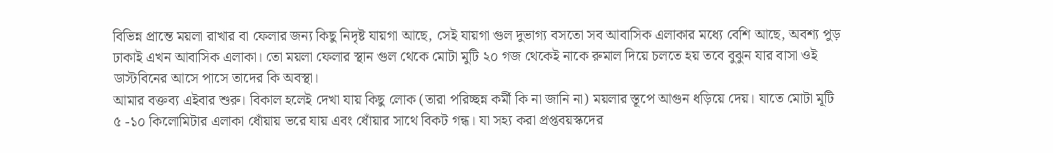বিভিন্ন প্রান্তে ময়লা রাখার বা ফেলার জন্য কিছু নিদৃষ্ট যায়গা আছে, সেই যায়গা গুল দুভাগ্য বসতো সব আবাসিক এলাকার মধ্যে বেশি আছে, অবশ্য পুড় ঢাকাই এখন আবাসিক এলাকা। তো ময়লা ফেলার স্থান গুল থেকে মোটা মুটি ২০ গজ থেকেই নাকে রুমাল দিয়ে চলতে হয় তবে বুঝুন যার বাসা ওই ডাস্টবিনের আসে পাসে তাদের কি অবস্থা।
আমার বক্তব্য এইবার শুরু। বিকাল হলেই দেখা যায় কিছু লোক (তারা পরিচ্ছন্ন কর্মী কি না জানি না) ময়লার স্তূপে আগুন ধড়িয়ে দেয়। যাতে মোটা মূটি ৫ -১০ কিলোমিটার এলাকা ধোঁয়ায় ভরে যায় এবং ধোঁয়ার সাথে বিকট গন্ধ। যা সহ্য করা প্রপ্তবয়স্কদের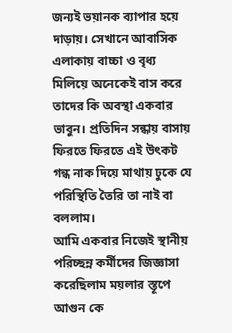জন্যই ভয়ানক ব্যাপার হয়ে দাড়ায়। সেখানে আবাসিক এলাকায় বাচ্চা ও বৃধ্য মিলিয়ে অনেকেই বাস করে তাদের কি অবস্থা একবার ভাবুন। প্রতিদিন সন্ধায় বাসায় ফিরতে ফিরতে এই উৎকট গন্ধ নাক দিয়ে মাথায় ঢুকে যে পরিস্থিতি তৈরি তা নাই বা বললাম।
আমি একবার নিজেই স্থানীয় পরিচ্ছন্ন কর্মীদের জিজ্ঞাসা করেছিলাম ময়লার স্তূপে আগুন কে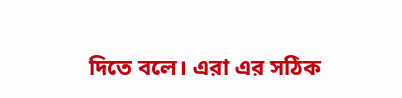দিতে বলে। এরা এর সঠিক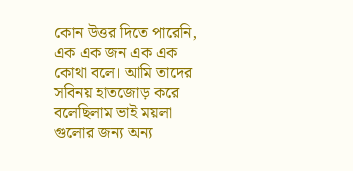কোন উত্তর দিতে পারেনি, এক এক জন এক এক কোথা বলে। আমি তাদের সবিনয় হাতজোড় করে বলেছিলাম ভাই ময়লা গুলোর জন্য অন্য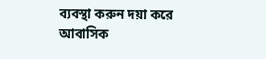ব্যবস্থা করুন দয়া করে আবাসিক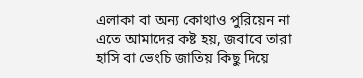এলাকা বা অন্য কোথাও পুরিয়েন না এতে আমাদের কষ্ট হয়, জবাবে তারা হাসি বা ভেংচি জাতিয় কিছু দিয়ে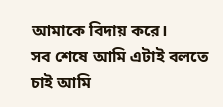আমাকে বিদায় করে।
সব শেষে আমি এটাই বলতে চাই আমি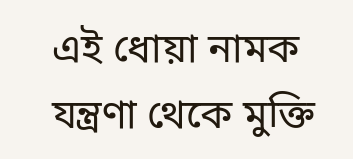এই ধোয়া নামক যন্ত্রণা থেকে মুক্তি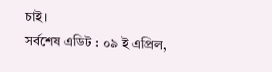চাই।
সর্বশেষ এডিট : ০৯ ই এপ্রিল,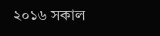২০১৬ সকাল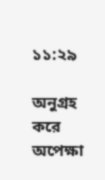১১:২৯

অনুগ্রহ করে অপেক্ষা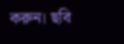করুন। ছবি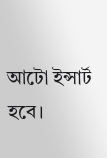আটো ইন্সার্ট হবে।